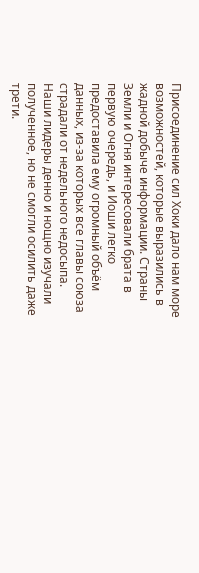Присоединение сил Хоки дало нам море возможностей, которые выразились в жадной добыче информации. Страны Земли и Огня интересовали брата в первую очередь, и Иоши легко предоставила ему огромный объём данных, из-за которых все главы союза страдали от недельного недосыпа. Наши лидеры денно и нощно изучали полученное, но не смогли осилить даже трети.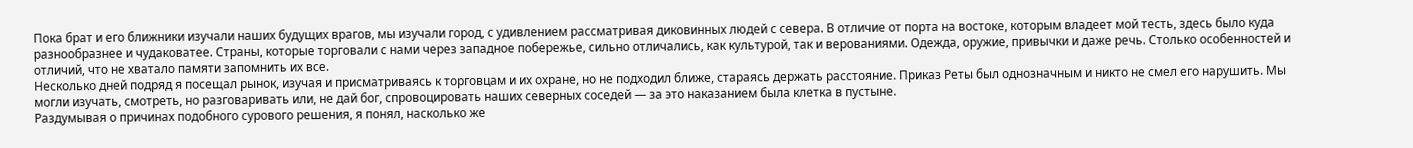Пока брат и его ближники изучали наших будущих врагов, мы изучали город, с удивлением рассматривая диковинных людей с севера. В отличие от порта на востоке, которым владеет мой тесть, здесь было куда разнообразнее и чудаковатее. Страны, которые торговали с нами через западное побережье, сильно отличались, как культурой, так и верованиями. Одежда, оружие, привычки и даже речь. Столько особенностей и отличий, что не хватало памяти запомнить их все.
Несколько дней подряд я посещал рынок, изучая и присматриваясь к торговцам и их охране, но не подходил ближе, стараясь держать расстояние. Приказ Реты был однозначным и никто не смел его нарушить. Мы могли изучать, смотреть, но разговаривать или, не дай бог, спровоцировать наших северных соседей — за это наказанием была клетка в пустыне.
Раздумывая о причинах подобного сурового решения, я понял, насколько же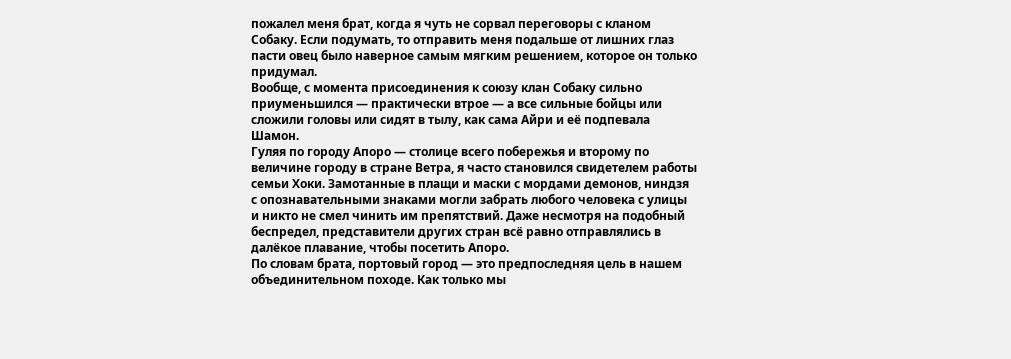пожалел меня брат, когда я чуть не сорвал переговоры с кланом Собаку. Если подумать, то отправить меня подальше от лишних глаз пасти овец было наверное самым мягким решением, которое он только придумал.
Вообще, с момента присоединения к союзу клан Собаку сильно приуменьшился — практически втрое — а все сильные бойцы или сложили головы или сидят в тылу, как сама Айри и её подпевала Шамон.
Гуляя по городу Апоро — столице всего побережья и второму по величине городу в стране Ветра, я часто становился свидетелем работы семьи Хоки. Замотанные в плащи и маски с мордами демонов, ниндзя с опознавательными знаками могли забрать любого человека с улицы и никто не смел чинить им препятствий. Даже несмотря на подобный беспредел, представители других стран всё равно отправлялись в далёкое плавание, чтобы посетить Апоро.
По словам брата, портовый город — это предпоследняя цель в нашем объединительном походе. Как только мы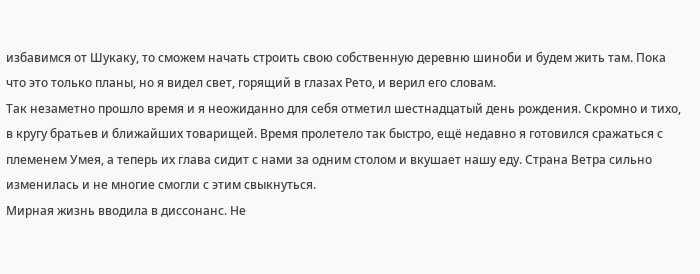избавимся от Шукаку, то сможем начать строить свою собственную деревню шиноби и будем жить там. Пока что это только планы, но я видел свет, горящий в глазах Рето, и верил его словам.
Так незаметно прошло время и я неожиданно для себя отметил шестнадцатый день рождения. Скромно и тихо, в кругу братьев и ближайших товарищей. Время пролетело так быстро, ещё недавно я готовился сражаться с племенем Умея, а теперь их глава сидит с нами за одним столом и вкушает нашу еду. Страна Ветра сильно изменилась и не многие смогли с этим свыкнуться.
Мирная жизнь вводила в диссонанс. Не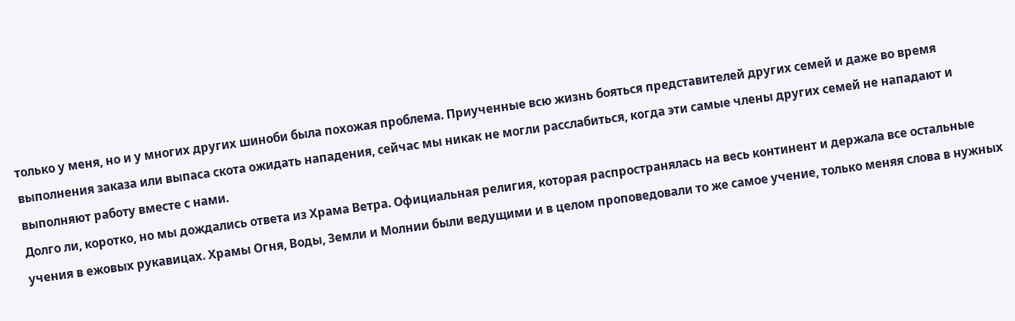только у меня, но и у многих других шиноби была похожая проблема. Приученные всю жизнь бояться представителей других семей и даже во время выполнения заказа или выпаса скота ожидать нападения, сейчас мы никак не могли расслабиться, когда эти самые члены других семей не нападают и выполняют работу вместе с нами.
Долго ли, коротко, но мы дождались ответа из Храма Ветра. Официальная религия, которая распространялась на весь континент и держала все остальные учения в ежовых рукавицах. Храмы Огня, Воды, Земли и Молнии были ведущими и в целом проповедовали то же самое учение, только меняя слова в нужных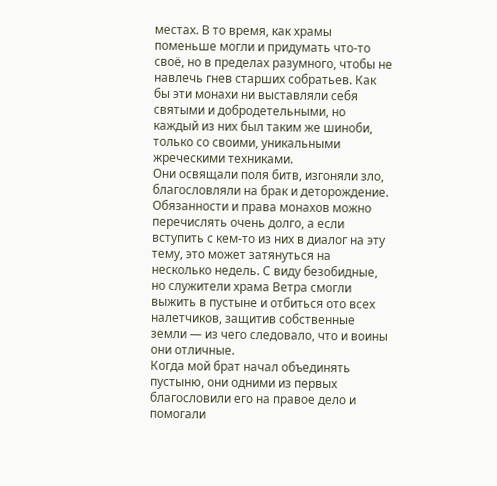местах. В то время, как храмы поменьше могли и придумать что-то своё, но в пределах разумного, чтобы не навлечь гнев старших собратьев. Как бы эти монахи ни выставляли себя святыми и добродетельными, но каждый из них был таким же шиноби, только со своими, уникальными жреческими техниками.
Они освящали поля битв, изгоняли зло, благословляли на брак и деторождение. Обязанности и права монахов можно перечислять очень долго, а если вступить с кем-то из них в диалог на эту тему, это может затянуться на несколько недель. С виду безобидные, но служители храма Ветра смогли выжить в пустыне и отбиться ото всех налетчиков, защитив собственные земли — из чего следовало, что и воины они отличные.
Когда мой брат начал объединять пустыню, они одними из первых благословили его на правое дело и помогали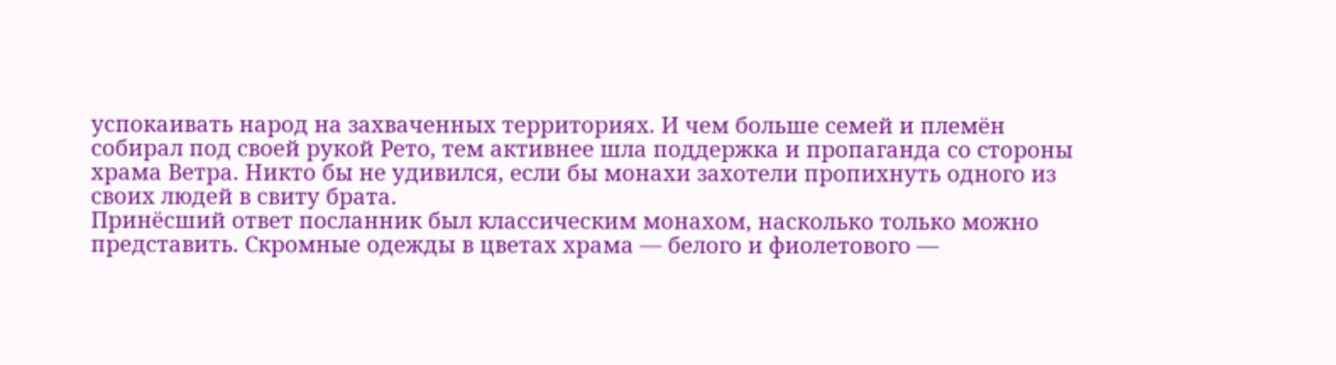успокаивать народ на захваченных территориях. И чем больше семей и племён собирал под своей рукой Рето, тем активнее шла поддержка и пропаганда со стороны храма Ветра. Никто бы не удивился, если бы монахи захотели пропихнуть одного из своих людей в свиту брата.
Принёсший ответ посланник был классическим монахом, насколько только можно представить. Скромные одежды в цветах храма — белого и фиолетового —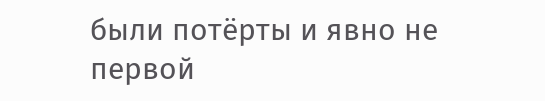были потёрты и явно не первой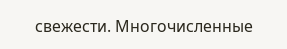свежести. Многочисленные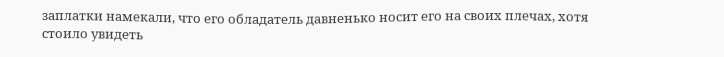заплатки намекали, что его обладатель давненько носит его на своих плечах, хотя стоило увидеть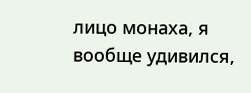лицо монаха, я вообще удивился,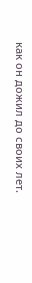как он дожил до своих лет.